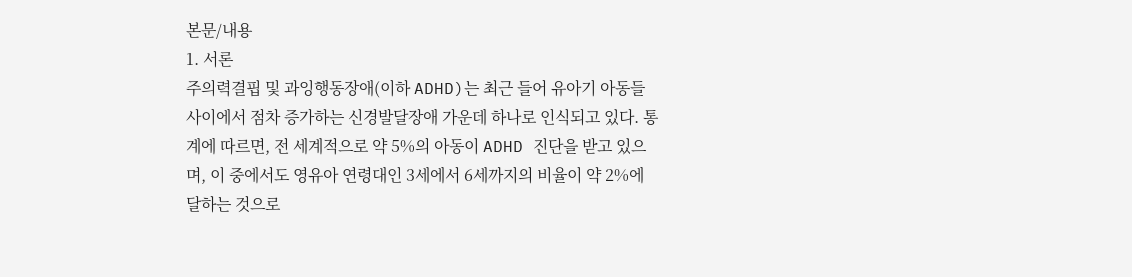본문/내용
1. 서론
주의력결핍 및 과잉행동장애(이하 ADHD)는 최근 들어 유아기 아동들 사이에서 점차 증가하는 신경발달장애 가운데 하나로 인식되고 있다. 통계에 따르면, 전 세계적으로 약 5%의 아동이 ADHD 진단을 받고 있으며, 이 중에서도 영유아 연령대인 3세에서 6세까지의 비율이 약 2%에 달하는 것으로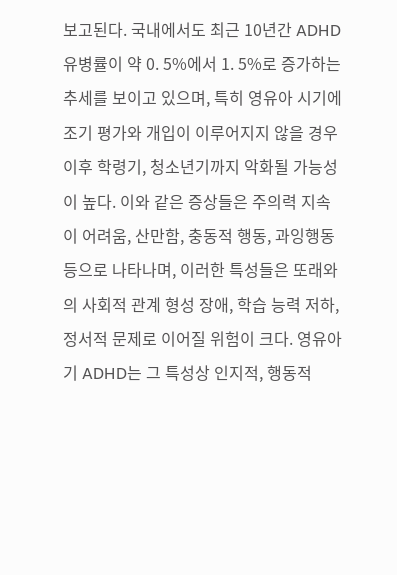보고된다. 국내에서도 최근 10년간 ADHD 유병률이 약 0. 5%에서 1. 5%로 증가하는 추세를 보이고 있으며, 특히 영유아 시기에 조기 평가와 개입이 이루어지지 않을 경우 이후 학령기, 청소년기까지 악화될 가능성이 높다. 이와 같은 증상들은 주의력 지속이 어려움, 산만함, 충동적 행동, 과잉행동 등으로 나타나며, 이러한 특성들은 또래와의 사회적 관계 형성 장애, 학습 능력 저하, 정서적 문제로 이어질 위험이 크다. 영유아기 ADHD는 그 특성상 인지적, 행동적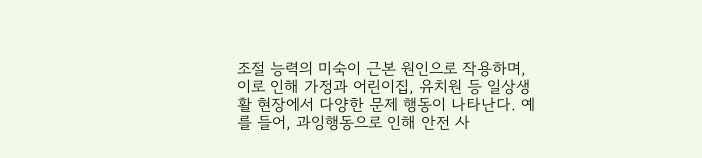조절 능력의 미숙이 근본 원인으로 작용하며, 이로 인해 가정과 어린이집, 유치원 등 일상생활 현장에서 다양한 문제 행동이 나타난다. 예를 들어, 과잉행동으로 인해 안전 사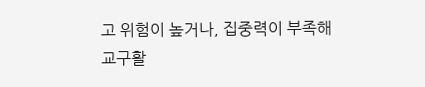고 위험이 높거나, 집중력이 부족해 교구활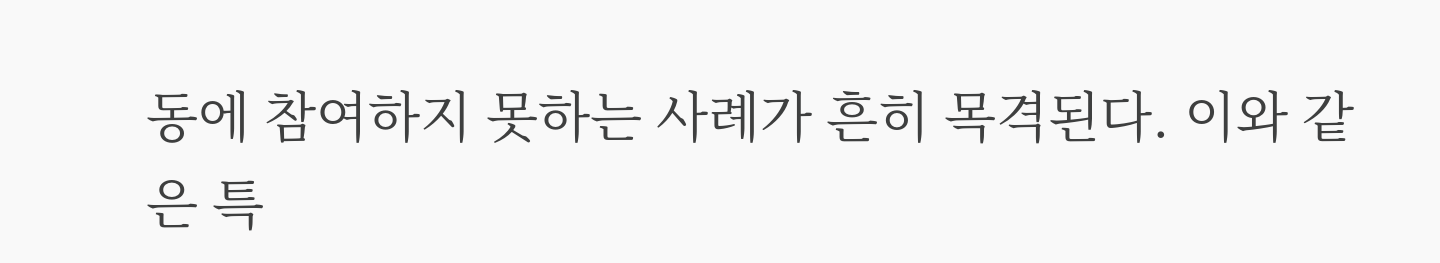동에 참여하지 못하는 사례가 흔히 목격된다. 이와 같은 특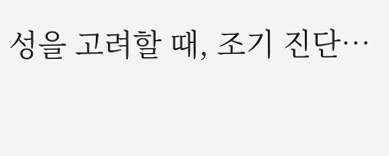성을 고려할 때, 조기 진단…